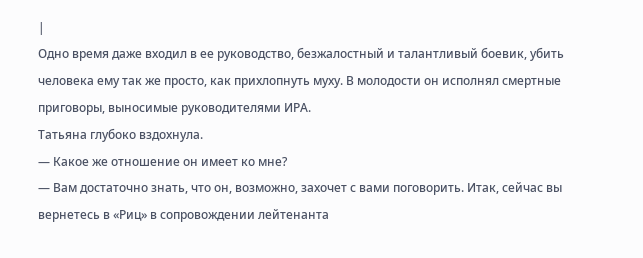|
Одно время даже входил в ее руководство, безжалостный и талантливый боевик, убить человека ему так же просто, как прихлопнуть муху. В молодости он исполнял смертные приговоры, выносимые руководителями ИРА.
Татьяна глубоко вздохнула.
— Какое же отношение он имеет ко мне?
— Вам достаточно знать, что он, возможно, захочет с вами поговорить. Итак, сейчас вы вернетесь в «Риц» в сопровождении лейтенанта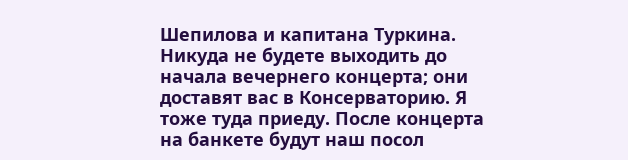Шепилова и капитана Туркина. Никуда не будете выходить до начала вечернего концерта; они доставят вас в Консерваторию. Я тоже туда приеду. После концерта на банкете будут наш посол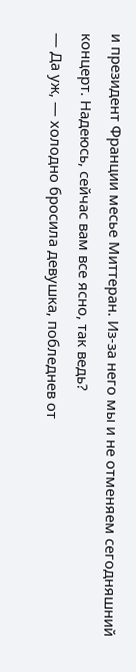и президент Франции месье Миттеран. Из-за него мы и не отменяем сегодняшний концерт. Надеюсь, сейчас вам все ясно, так ведь?
— Да уж, — холодно бросила девушка, побледнев от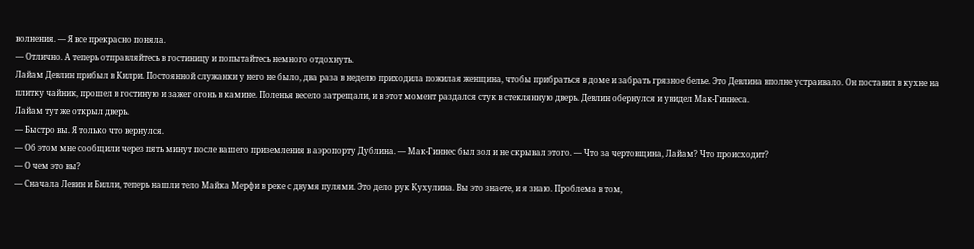волнения. — Я все прекрасно поняла.
— Отлично. А теперь отправляйтесь в гостиницу и попытайтесь немного отдохнуть.
Лайам Девлин прибыл в Килри. Постоянной служанки у него не было, два раза в неделю приходила пожилая женщина, чтобы прибраться в доме и забрать грязное белье. Это Девлина вполне устраивало. Он поставил в кухне на плитку чайник, прошел в гостиную и зажег огонь в камине. Поленья весело затрещали, и в этот момент раздался стук в стеклянную дверь. Девлин обернулся и увидел Мак-Гиннеса.
Лайам тут же открыл дверь.
— Быстро вы. Я только что вернулся.
— Об этом мне сообщили через пять минут после вашего приземления в аэропорту Дублина. — Мак-Гиннес был зол и не скрывал этого. — Что за чертовщина, Лайам? Что происходит?
— О чем это вы?
— Сначала Левин и Билли, теперь нашли тело Майка Мерфи в реке с двумя пулями. Это дело рук Кухулина. Вы это знаете, и я знаю. Проблема в том,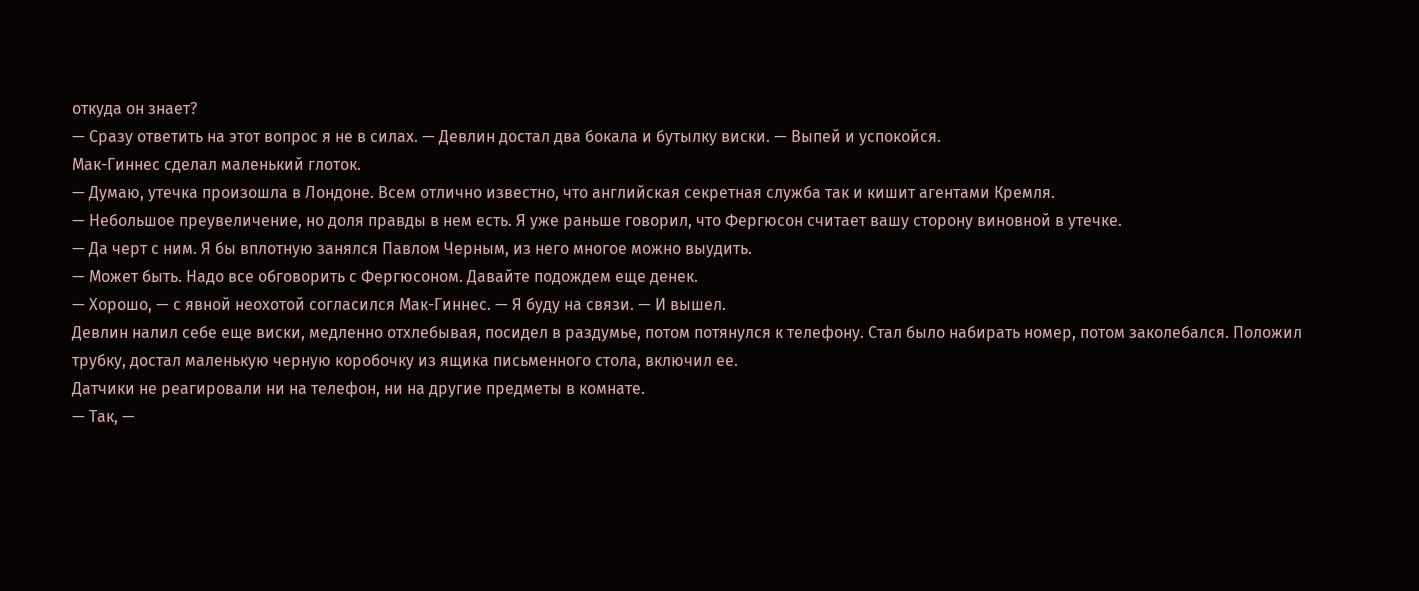откуда он знает?
— Сразу ответить на этот вопрос я не в силах. — Девлин достал два бокала и бутылку виски. — Выпей и успокойся.
Мак-Гиннес сделал маленький глоток.
— Думаю, утечка произошла в Лондоне. Всем отлично известно, что английская секретная служба так и кишит агентами Кремля.
— Небольшое преувеличение, но доля правды в нем есть. Я уже раньше говорил, что Фергюсон считает вашу сторону виновной в утечке.
— Да черт с ним. Я бы вплотную занялся Павлом Черным, из него многое можно выудить.
— Может быть. Надо все обговорить с Фергюсоном. Давайте подождем еще денек.
— Хорошо, — с явной неохотой согласился Мак-Гиннес. — Я буду на связи. — И вышел.
Девлин налил себе еще виски, медленно отхлебывая, посидел в раздумье, потом потянулся к телефону. Стал было набирать номер, потом заколебался. Положил трубку, достал маленькую черную коробочку из ящика письменного стола, включил ее.
Датчики не реагировали ни на телефон, ни на другие предметы в комнате.
— Так, —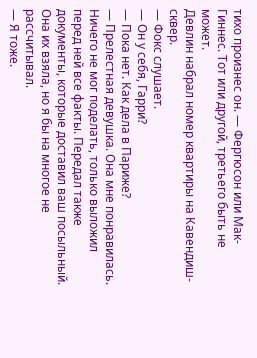тихо произнес он. — Фергюсон или Мак-Гиннес. Тот или другой, третьего быть не может.
Девлин набрал номер квартиры на Кавендиш-сквер.
— Фокс слушает.
— Он у себя, Гарри?
— Пока нет. Как дела в Париже?
— Прелестная девушка. Она мне понравилась. Ничего не мог поделать, только выложил перед ней все факты. Передал также документы, которые доставил ваш посыльный. Она их взяла, но я бы на многое не рассчитывал.
— Я тоже.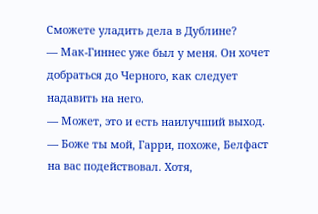Сможете уладить дела в Дублине?
— Мак-Гиннес уже был у меня. Он хочет добраться до Черного, как следует надавить на него.
— Может, это и есть наилучший выход.
— Боже ты мой, Гарри, похоже, Белфаст на вас подействовал. Хотя,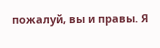пожалуй, вы и правы. Я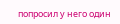попросил у него один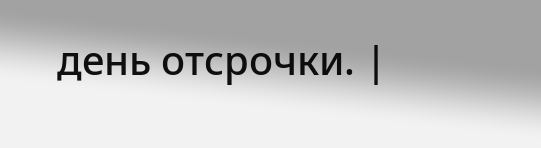день отсрочки. |